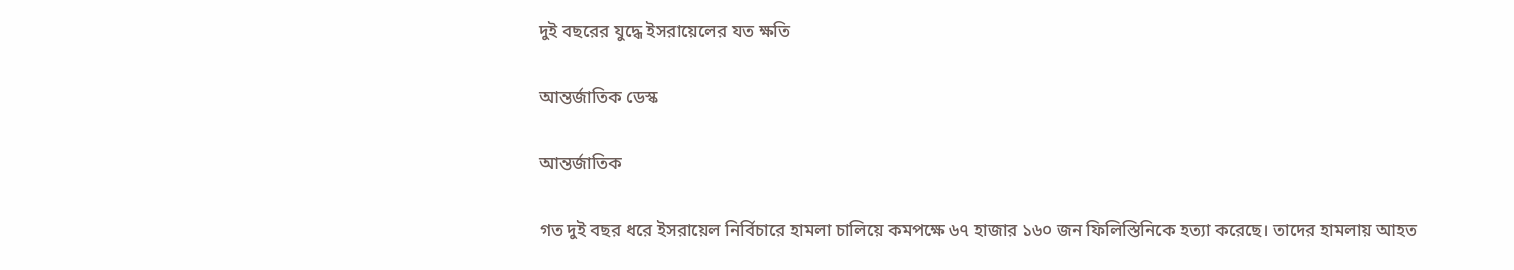দুই বছরের যুদ্ধে ইসরায়েলের যত ক্ষতি

আন্তর্জাতিক ডেস্ক

আন্তর্জাতিক

গত দুই বছর ধরে ইসরায়েল নির্বিচারে হামলা চালিয়ে কমপক্ষে ৬৭ হাজার ১৬০ জন ফিলিস্তিনিকে হত্যা করেছে। তাদের হামলায় আহত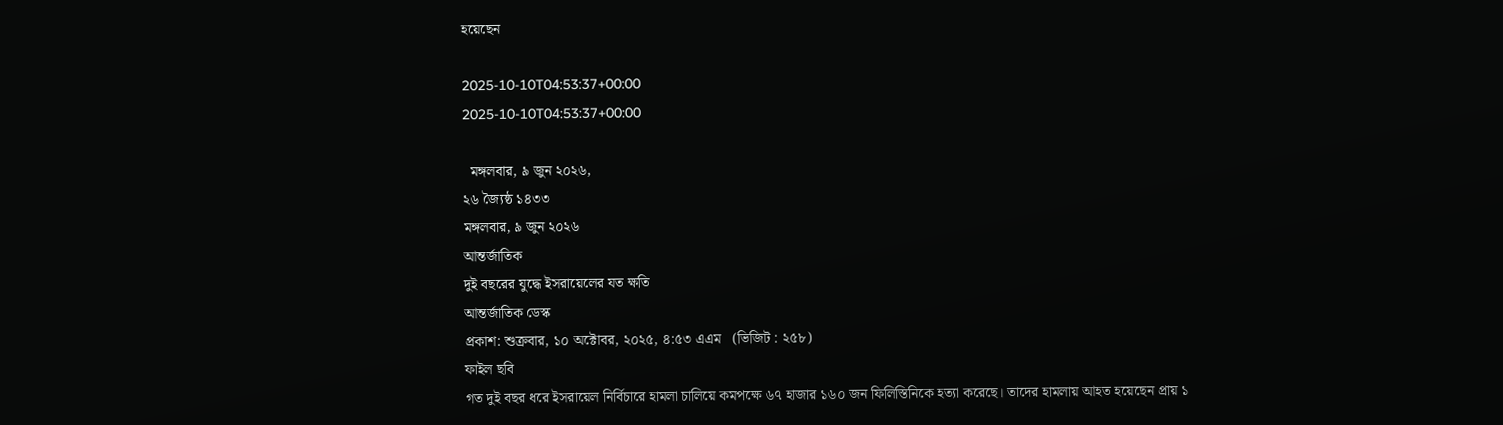হয়েছেন

2025-10-10T04:53:37+00:00
2025-10-10T04:53:37+00:00

  মঙ্গলবার, ৯ জুন ২০২৬,
২৬ জ্যৈষ্ঠ ১৪৩৩
মঙ্গলবার, ৯ জুন ২০২৬
আন্তর্জাতিক
দুই বছরের যুদ্ধে ইসরায়েলের যত ক্ষতি
আন্তর্জাতিক ডেস্ক
প্রকাশ: শুক্রবার, ১০ অক্টোবর, ২০২৫, ৪:৫৩ এএম   (ভিজিট : ২৫৮)
ফাইল ছবি
গত দুই বছর ধরে ইসরায়েল নির্বিচারে হামলা চালিয়ে কমপক্ষে ৬৭ হাজার ১৬০ জন ফিলিস্তিনিকে হত্যা করেছে। তাদের হামলায় আহত হয়েছেন প্রায় ১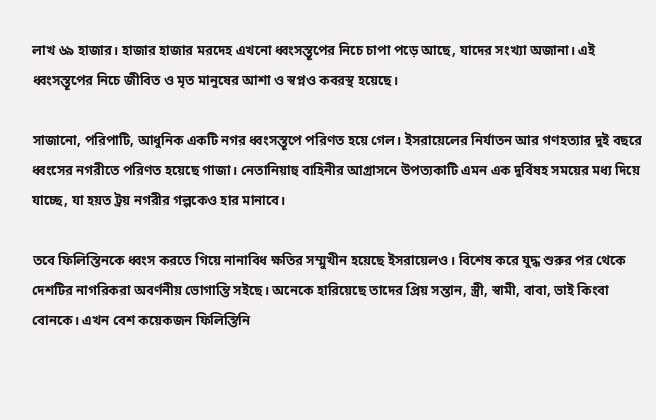লাখ ৬৯ হাজার। হাজার হাজার মরদেহ এখনো ধ্বংসস্তূপের নিচে চাপা পড়ে আছে, যাদের সংখ্যা অজানা। এই ধ্বংসস্তূপের নিচে জীবিত ও মৃত মানুষের আশা ও স্বপ্নও কবরস্থ হয়েছে।

সাজানো, পরিপাটি, আধুনিক একটি নগর ধ্বংসস্তূপে পরিণত হয়ে গেল। ইসরায়েলের নির্যাতন আর গণহত্যার দুই বছরে ধ্বংসের নগরীতে পরিণত হয়েছে গাজা। নেতানিয়াহু বাহিনীর আগ্রাসনে উপত্যকাটি এমন এক দুর্বিষহ সময়ের মধ্য দিয়ে যাচ্ছে, যা হয়ত ট্রয় নগরীর গল্পকেও হার মানাবে।

তবে ফিলিস্তিনকে ধ্বংস করতে গিয়ে নানাবিধ ক্ষতির সম্মুখীন হয়েছে ইসরায়েলও। বিশেষ করে যুদ্ধ শুরুর পর থেকে দেশটির নাগরিকরা অবর্ণনীয় ভোগান্তি সইছে। অনেকে হারিয়েছে তাদের প্রিয় সন্তান, স্ত্রী, স্বামী, বাবা, ভাই কিংবা বোনকে। এখন বেশ কয়েকজন ফিলিস্তিনি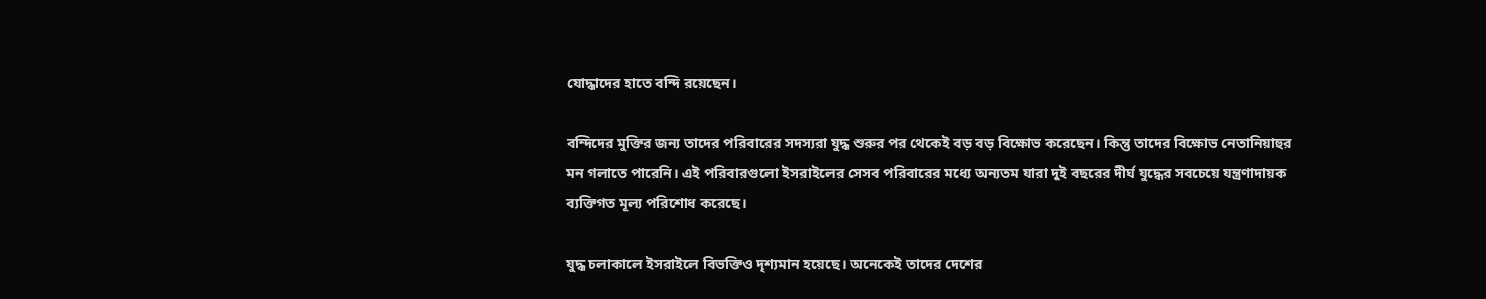যোদ্ধাদের হাতে বন্দি রয়েছেন।

বন্দিদের মুক্তির জন্য তাদের পরিবারের সদস্যরা যুদ্ধ শুরুর পর থেকেই বড় বড় বিক্ষোভ করেছেন। কিন্তু তাদের বিক্ষোভ নেতানিয়াহুর মন গলাতে পারেনি। এই পরিবারগুলো ইসরাইলের সেসব পরিবারের মধ্যে অন্যতম যারা দুই বছরের দীর্ঘ যুদ্ধের সবচেয়ে যন্ত্রণাদায়ক ব্যক্তিগত মূল্য পরিশোধ করেছে।

যুদ্ধ চলাকালে ইসরাইলে বিভক্তিও দৃশ্যমান হয়েছে। অনেকেই তাদের দেশের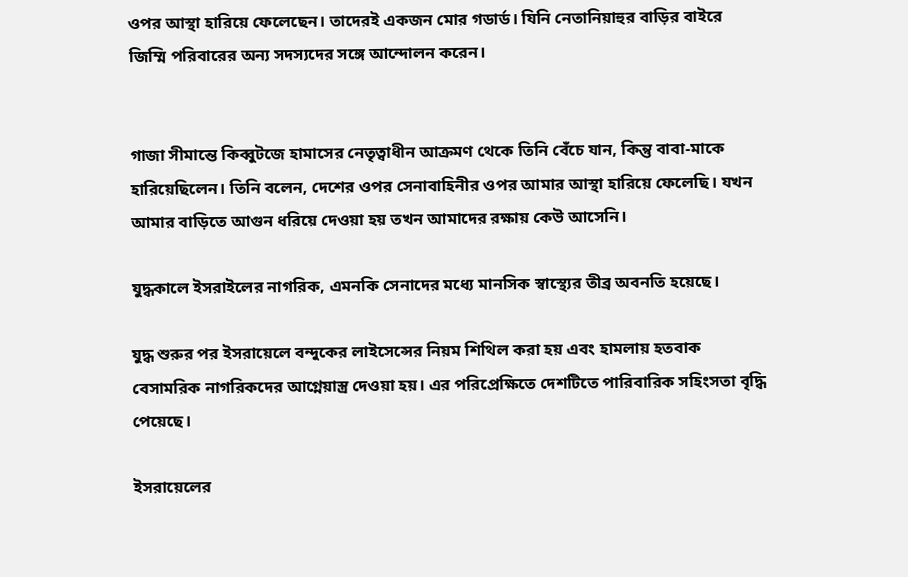ওপর আস্থা হারিয়ে ফেলেছেন। তাদেরই একজন মোর গডার্ড। যিনি নেতানিয়াহুর বাড়ির বাইরে জিম্মি পরিবারের অন্য সদস্যদের সঙ্গে আন্দোলন করেন।


গাজা সীমান্তে কিব্বুটজে হামাসের নেতৃত্বাধীন আক্রমণ থেকে তিনি বেঁচে যান, কিন্তু বাবা-মাকে হারিয়েছিলেন। তিনি বলেন, দেশের ওপর সেনাবাহিনীর ওপর আমার আস্থা হারিয়ে ফেলেছি। যখন আমার বাড়িতে আগুন ধরিয়ে দেওয়া হয় তখন আমাদের রক্ষায় কেউ আসেনি।

যুদ্ধকালে ইসরাইলের নাগরিক, এমনকি সেনাদের মধ্যে মানসিক স্বাস্থ্যের তীব্র অবনতি হয়েছে।

যুদ্ধ শুরুর পর ইসরায়েলে বন্দুকের লাইসেন্সের নিয়ম শিথিল করা হয় এবং হামলায় হতবাক বেসামরিক নাগরিকদের আগ্নেয়াস্ত্র দেওয়া হয়। এর পরিপ্রেক্ষিতে দেশটিতে পারিবারিক সহিংসতা বৃদ্ধি পেয়েছে।

ইসরায়েলের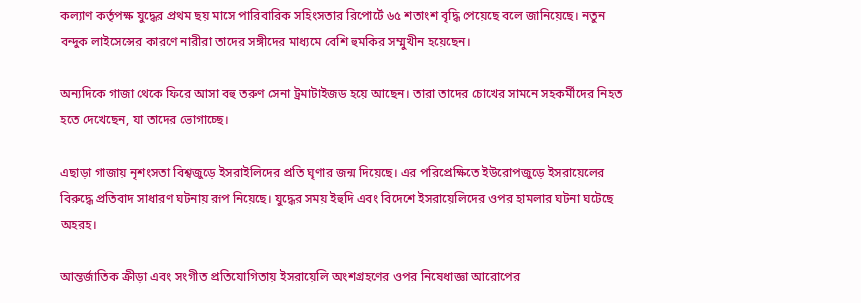কল্যাণ কর্তৃপক্ষ যুদ্ধের প্রথম ছয় মাসে পারিবারিক সহিংসতার রিপোর্টে ৬৫ শতাংশ বৃদ্ধি পেয়েছে বলে জানিয়েছে। নতুন বন্দুক লাইসেন্সের কারণে নারীরা তাদের সঙ্গীদের মাধ্যমে বেশি হুমকির সম্মুখীন হয়েছেন।

অন্যদিকে গাজা থেকে ফিরে আসা বহু তরুণ সেনা ট্রমাটাইজড হয়ে আছেন। তারা তাদের চোখের সামনে সহকর্মীদের নিহত হতে দেখেছেন, যা তাদের ভোগাচ্ছে।

এছাড়া গাজায় নৃশংসতা বিশ্বজুড়ে ইসরাইলিদের প্রতি ঘৃণার জন্ম দিয়েছে। এর পরিপ্রেক্ষিতে ইউরোপজুড়ে ইসরায়েলের বিরুদ্ধে প্রতিবাদ সাধারণ ঘটনায় রূপ নিয়েছে। যুদ্ধের সময় ইহুদি এবং বিদেশে ইসরায়েলিদের ওপর হামলার ঘটনা ঘটেছে অহরহ।

আন্তর্জাতিক ক্রীড়া এবং সংগীত প্রতিযোগিতায় ইসরায়েলি অংশগ্রহণের ওপর নিষেধাজ্ঞা আরোপের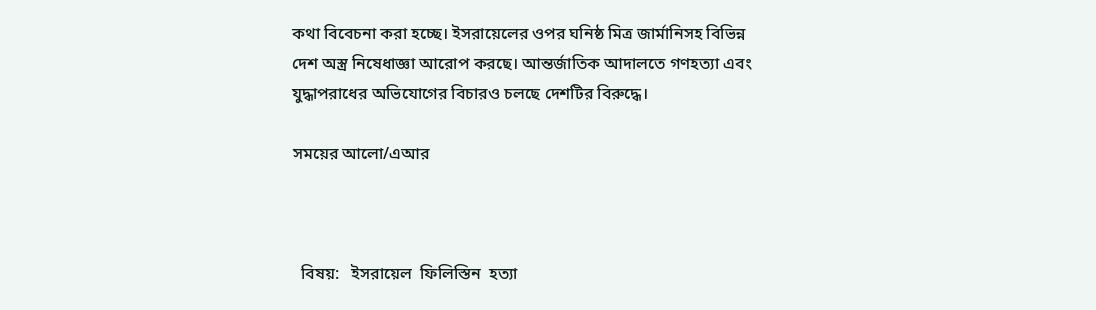কথা বিবেচনা করা হচ্ছে। ইসরায়েলের ওপর ঘনিষ্ঠ মিত্র জার্মানিসহ বিভিন্ন দেশ অস্ত্র নিষেধাজ্ঞা আরোপ করছে। আন্তর্জাতিক আদালতে গণহত্যা এবং যুদ্ধাপরাধের অভিযোগের বিচারও চলছে দেশটির বিরুদ্ধে।

সময়ের আলো/এআর



  বিষয়:   ইসরায়েল  ফিলিস্তিন  হত্যা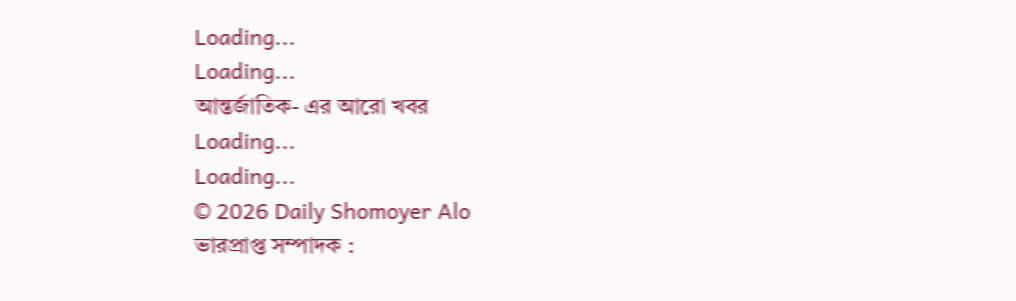Loading...
Loading...
আন্তর্জাতিক- এর আরো খবর
Loading...
Loading...
© 2026 Daily Shomoyer Alo
ভারপ্রাপ্ত সম্পাদক :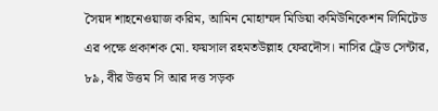সৈয়দ শাহনেওয়াজ করিম, আমিন মোহাম্মদ মিডিয়া কমিউনিকেশন লিমিটেড এর পক্ষে প্রকাশক মো. ফয়সাল রহমতউল্লাহ ফেরদৌস। নাসির ট্রেড সেন্টার, ৮৯, বীর উত্তম সি আর দত্ত সড়ক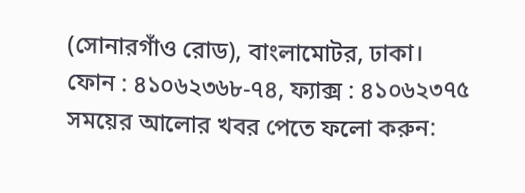(সোনারগাঁও রোড), বাংলামোটর, ঢাকা।
ফোন : ৪১০৬২৩৬৮-৭৪, ফ্যাক্স : ৪১০৬২৩৭৫
সময়ের আলোর খবর পেতে ফলো করুন: